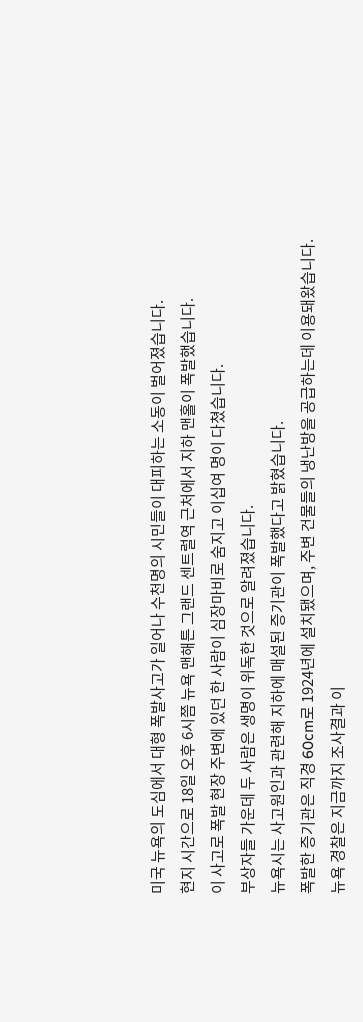미국 뉴욕의 도심에서 대형 폭발사고가 일어나 수천명의 시민들이 대피하는 소동이 벌어졌습니다.
현지 시간으로 18일 오후 6시쯤 뉴욕 맨해튼 그랜드 센트럴역 근처에서 지하 맨홀이 폭발했습니다.
이 사고로 폭발 현장 주변에 있던 한 사람이 심장마비로 숨지고 이십여 명이 다쳤습니다.
부상자들 가운데 두 사람은 생명이 위독한 것으로 알려졌습니다.
뉴욕시는 사고원인과 관련해 지하에 매설된 증기관이 폭발했다고 밝혔습니다.
폭발한 증기관은 직경 60cm로 1924년에 설치됐으며, 주변 건물들의 냉난방을 공급하는데 이용돼왔습니다.
뉴욕 경찰은 지금까지 조사결과 이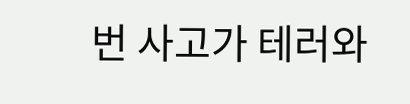번 사고가 테러와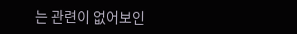는 관련이 없어보인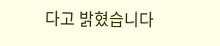다고 밝혔습니다